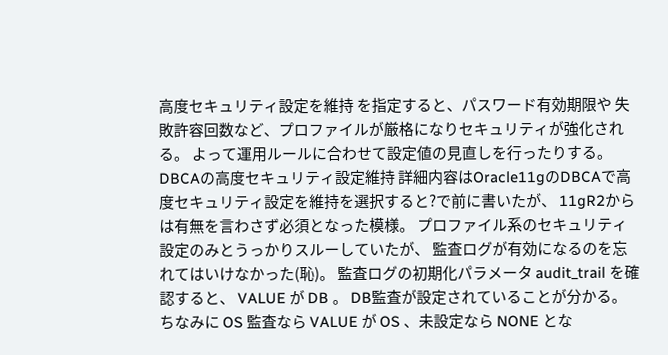高度セキュリティ設定を維持 を指定すると、パスワード有効期限や 失敗許容回数など、プロファイルが厳格になりセキュリティが強化される。 よって運用ルールに合わせて設定値の見直しを行ったりする。 DBCAの高度セキュリティ設定維持 詳細内容はOracle11gのDBCAで高度セキュリティ設定を維持を選択すると?で前に書いたが、 11gR2からは有無を言わさず必須となった模様。 プロファイル系のセキュリティ設定のみとうっかりスルーしていたが、 監査ログが有効になるのを忘れてはいけなかった(恥)。 監査ログの初期化パラメータ audit_trail を確認すると、 VALUE が DB 。 DB監査が設定されていることが分かる。 ちなみに OS 監査なら VALUE が OS 、未設定なら NONE とな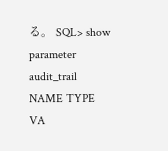る。 SQL> show parameter audit_trail NAME TYPE VA